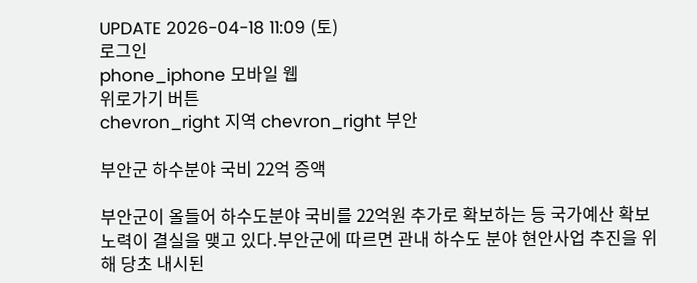UPDATE 2026-04-18 11:09 (토)
로그인
phone_iphone 모바일 웹
위로가기 버튼
chevron_right 지역 chevron_right 부안

부안군 하수분야 국비 22억 증액

부안군이 올들어 하수도분야 국비를 22억원 추가로 확보하는 등 국가예산 확보 노력이 결실을 맺고 있다.부안군에 따르면 관내 하수도 분야 현안사업 추진을 위해 당초 내시된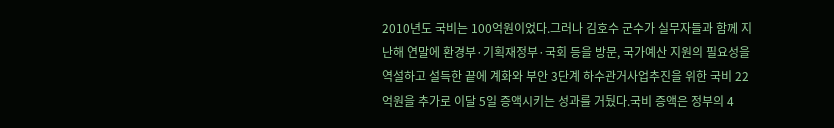2010년도 국비는 100억원이었다.그러나 김호수 군수가 실무자들과 함께 지난해 연말에 환경부·기획재정부·국회 등을 방문, 국가예산 지원의 필요성을 역설하고 설득한 끝에 계화와 부안 3단계 하수관거사업추진을 위한 국비 22억원을 추가로 이달 5일 증액시키는 성과를 거뒀다.국비 증액은 정부의 4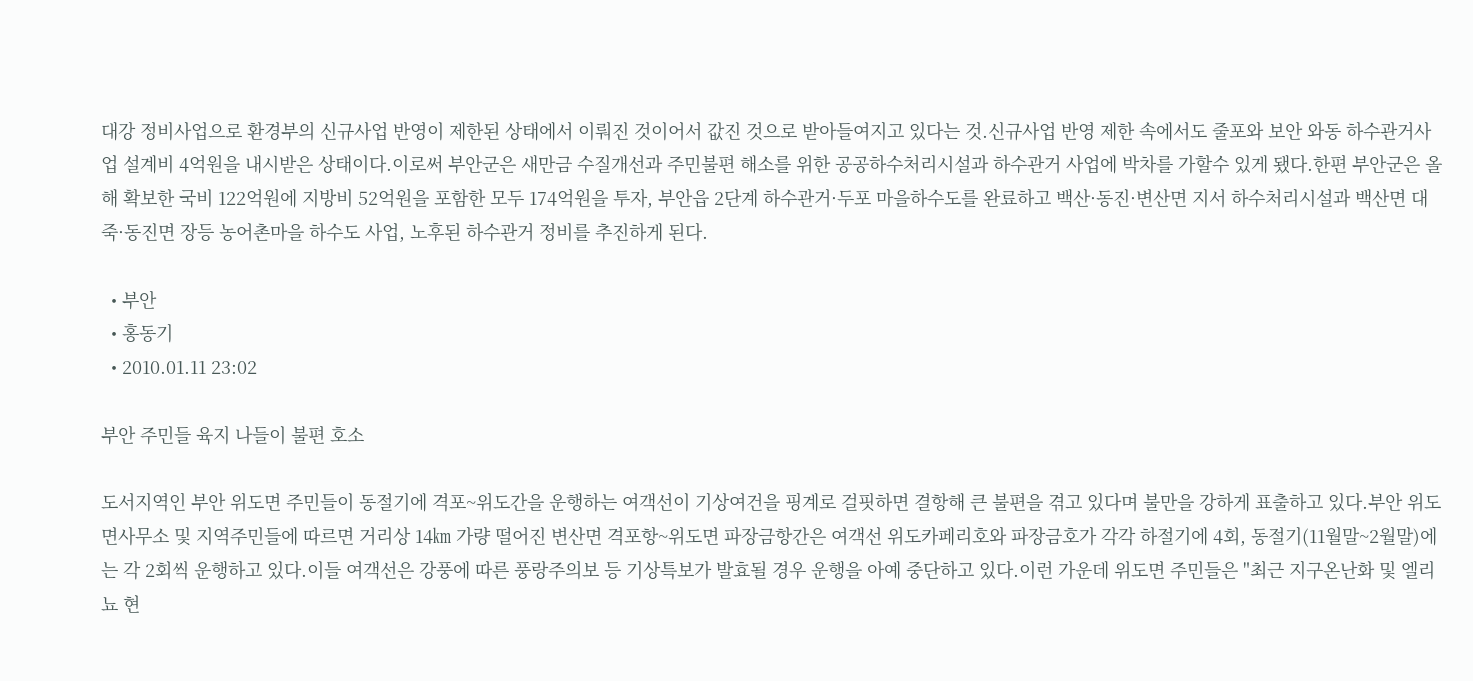대강 정비사업으로 환경부의 신규사업 반영이 제한된 상태에서 이뤄진 것이어서 값진 것으로 받아들여지고 있다는 것.신규사업 반영 제한 속에서도 줄포와 보안 와동 하수관거사업 설계비 4억원을 내시받은 상태이다.이로써 부안군은 새만금 수질개선과 주민불편 해소를 위한 공공하수처리시설과 하수관거 사업에 박차를 가할수 있게 됐다.한편 부안군은 올해 확보한 국비 122억원에 지방비 52억원을 포함한 모두 174억원을 투자, 부안읍 2단계 하수관거·두포 마을하수도를 완료하고 백산·동진·변산면 지서 하수처리시설과 백산면 대죽·동진면 장등 농어촌마을 하수도 사업, 노후된 하수관거 정비를 추진하게 된다.

  • 부안
  • 홍동기
  • 2010.01.11 23:02

부안 주민들 육지 나들이 불편 호소

도서지역인 부안 위도면 주민들이 동절기에 격포~위도간을 운행하는 여객선이 기상여건을 핑계로 걸핏하면 결항해 큰 불편을 겪고 있다며 불만을 강하게 표출하고 있다.부안 위도면사무소 및 지역주민들에 따르면 거리상 14㎞ 가량 떨어진 변산면 격포항~위도면 파장금항간은 여객선 위도카페리호와 파장금호가 각각 하절기에 4회, 동절기(11월말~2월말)에는 각 2회씩 운행하고 있다.이들 여객선은 강풍에 따른 풍랑주의보 등 기상특보가 발효될 경우 운행을 아예 중단하고 있다.이런 가운데 위도면 주민들은 "최근 지구온난화 및 엘리뇨 현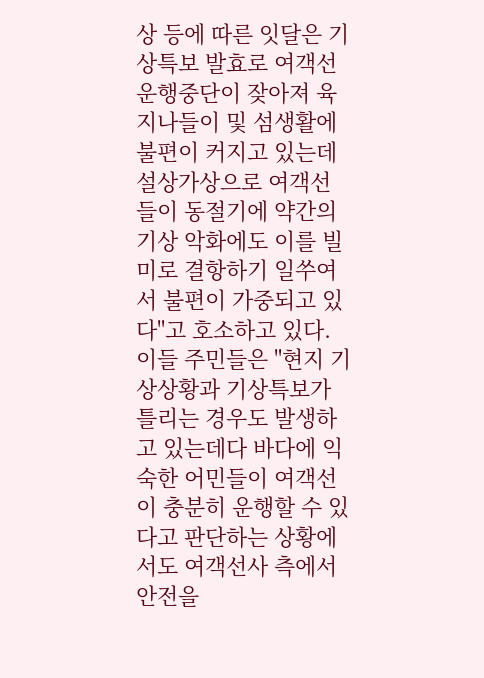상 등에 따른 잇달은 기상특보 발효로 여객선 운행중단이 잦아져 육지나들이 및 섬생활에 불편이 커지고 있는데 설상가상으로 여객선들이 동절기에 약간의 기상 악화에도 이를 빌미로 결항하기 일쑤여서 불편이 가중되고 있다"고 호소하고 있다.이들 주민들은 "현지 기상상황과 기상특보가 틀리는 경우도 발생하고 있는데다 바다에 익숙한 어민들이 여객선이 충분히 운행할 수 있다고 판단하는 상황에서도 여객선사 측에서 안전을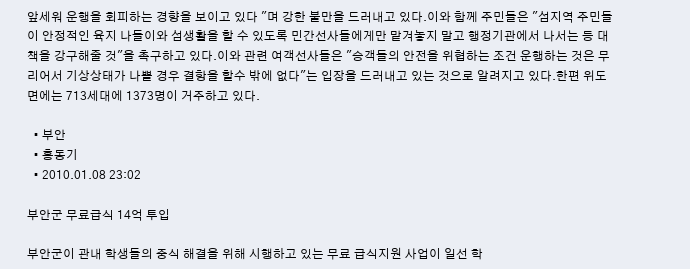앞세워 운행을 회피하는 경향을 보이고 있다 "며 강한 불만을 드러내고 있다.이와 함께 주민들은 "섬지역 주민들이 안정적인 육지 나들이와 섬생활을 할 수 있도록 민간선사들에게만 맡겨놓지 말고 행정기관에서 나서는 등 대책을 강구해줄 것"을 촉구하고 있다.이와 관련 여객선사들은 "승객들의 안전을 위협하는 조건 운행하는 것은 무리어서 기상상태가 나쁠 경우 결항을 할수 밖에 없다"는 입장을 드러내고 있는 것으로 알려지고 있다.한편 위도면에는 713세대에 1373명이 거주하고 있다.

  • 부안
  • 홍동기
  • 2010.01.08 23:02

부안군 무료급식 14억 투입

부안군이 관내 학생들의 중식 해결을 위해 시행하고 있는 무료 급식지원 사업이 일선 학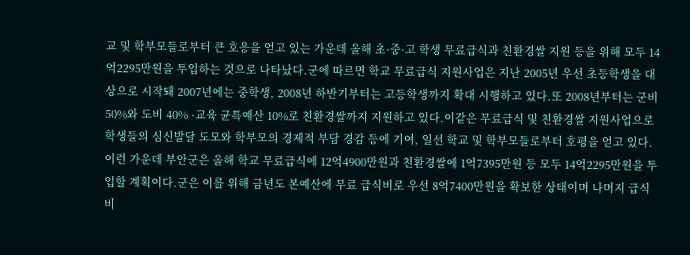교 및 학부모들로부터 큰 호응을 얻고 있는 가운데 올해 초·중·고 학생 무료급식과 친환경쌀 지원 등을 위해 모두 14억2295만원을 투입하는 것으로 나타났다.군에 따르면 학교 무료급식 지원사업은 지난 2005년 우선 초등학생을 대상으로 시작돼 2007년에는 중학생, 2008년 하반기부터는 고등학생까지 확대 시행하고 있다.또 2008년부터는 군비 50%와 도비 40% ·교육 균특예산 10%로 친환경쌀까지 지원하고 있다.이같은 무료급식 및 친환경쌀 지원사업으로 학생들의 심신발달 도모와 학부모의 경제적 부담 경감 등에 기여, 일선 학교 및 학부모들로부터 호평을 얻고 있다.이런 가운데 부안군은 올해 학교 무료급식에 12억4900만원과 친환경쌀에 1억7395만원 등 모두 14억2295만원을 투입할 계획이다.군은 이를 위해 금년도 본예산에 무료 급식비로 우선 8억7400만원을 확보한 상태이며 나머지 급식비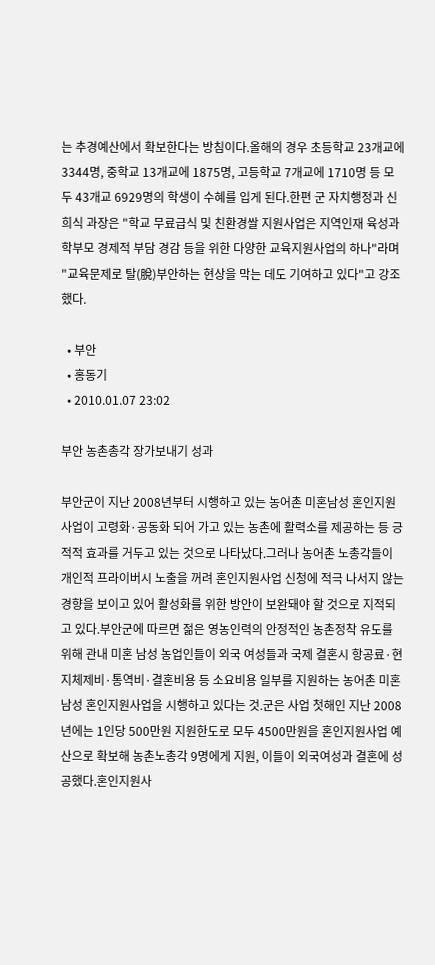는 추경예산에서 확보한다는 방침이다.올해의 경우 초등학교 23개교에 3344명, 중학교 13개교에 1875명, 고등학교 7개교에 1710명 등 모두 43개교 6929명의 학생이 수혜를 입게 된다.한편 군 자치행정과 신희식 과장은 "학교 무료급식 및 친환경쌀 지원사업은 지역인재 육성과 학부모 경제적 부담 경감 등을 위한 다양한 교육지원사업의 하나"라며 "교육문제로 탈(脫)부안하는 현상을 막는 데도 기여하고 있다"고 강조했다.

  • 부안
  • 홍동기
  • 2010.01.07 23:02

부안 농촌총각 장가보내기 성과

부안군이 지난 2008년부터 시행하고 있는 농어촌 미혼남성 혼인지원사업이 고령화·공동화 되어 가고 있는 농촌에 활력소를 제공하는 등 긍적적 효과를 거두고 있는 것으로 나타났다.그러나 농어촌 노총각들이 개인적 프라이버시 노출을 꺼려 혼인지원사업 신청에 적극 나서지 않는 경향을 보이고 있어 활성화를 위한 방안이 보완돼야 할 것으로 지적되고 있다.부안군에 따르면 젊은 영농인력의 안정적인 농촌정착 유도를 위해 관내 미혼 남성 농업인들이 외국 여성들과 국제 결혼시 항공료·현지체제비·통역비·결혼비용 등 소요비용 일부를 지원하는 농어촌 미혼남성 혼인지원사업을 시행하고 있다는 것.군은 사업 첫해인 지난 2008년에는 1인당 500만원 지원한도로 모두 4500만원을 혼인지원사업 예산으로 확보해 농촌노총각 9명에게 지원, 이들이 외국여성과 결혼에 성공했다.혼인지원사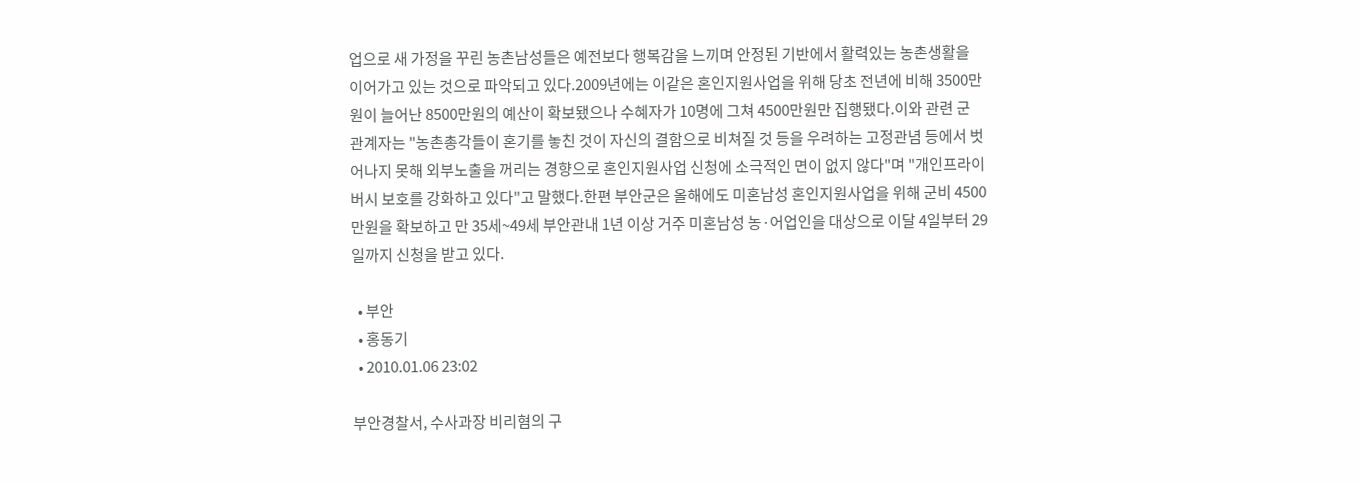업으로 새 가정을 꾸린 농촌남성들은 예전보다 행복감을 느끼며 안정된 기반에서 활력있는 농촌생활을 이어가고 있는 것으로 파악되고 있다.2009년에는 이같은 혼인지원사업을 위해 당초 전년에 비해 3500만원이 늘어난 8500만원의 예산이 확보됐으나 수혜자가 10명에 그쳐 4500만원만 집행됐다.이와 관련 군 관계자는 "농촌총각들이 혼기를 놓친 것이 자신의 결함으로 비쳐질 것 등을 우려하는 고정관념 등에서 벗어나지 못해 외부노출을 꺼리는 경향으로 혼인지원사업 신청에 소극적인 면이 없지 않다"며 "개인프라이버시 보호를 강화하고 있다"고 말했다.한편 부안군은 올해에도 미혼남성 혼인지원사업을 위해 군비 4500만원을 확보하고 만 35세~49세 부안관내 1년 이상 거주 미혼남성 농·어업인을 대상으로 이달 4일부터 29일까지 신청을 받고 있다.

  • 부안
  • 홍동기
  • 2010.01.06 23:02

부안경찰서, 수사과장 비리혐의 구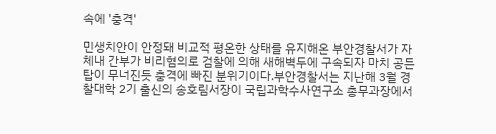속에 '충격'

민생치안이 안정돼 비교적 평온한 상태를 유지해온 부안경찰서가 자체내 간부가 비리혐의로 검찰에 의해 새해벽두에 구속되자 마치 공든탑이 무너진듯 충격에 빠진 분위기이다.부안경찰서는 지난해 3월 경찰대학 2기 출신의 송호림서장이 국립과학수사연구소 총무과장에서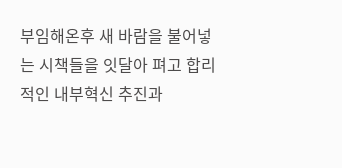부임해온후 새 바람을 불어넣는 시책들을 잇달아 펴고 합리적인 내부혁신 추진과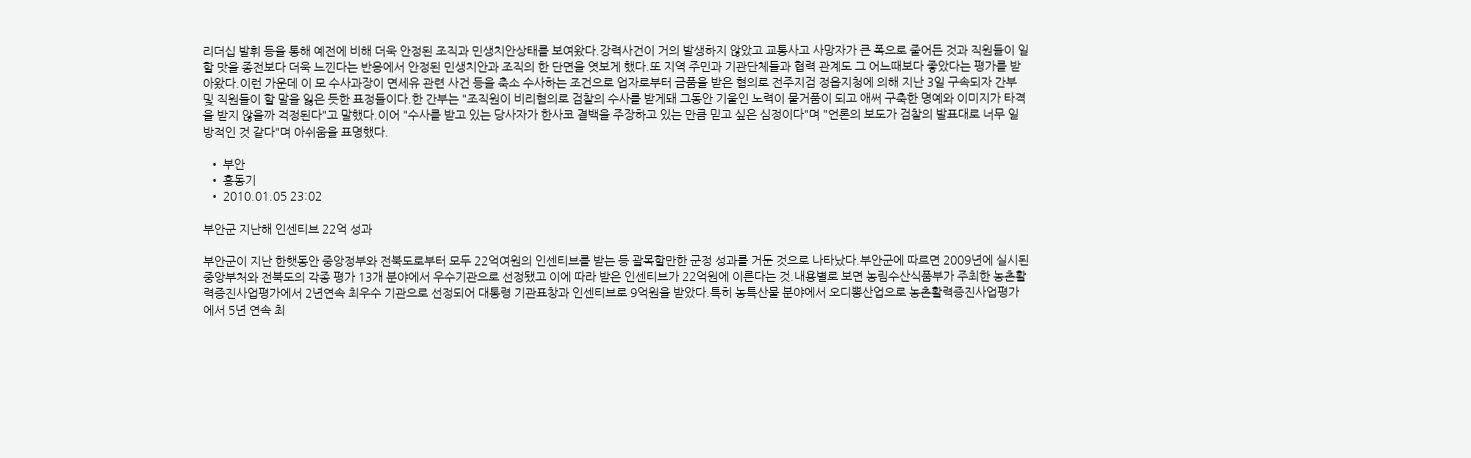리더십 발휘 등을 통해 예전에 비해 더욱 안정된 조직과 민생치안상태를 보여왔다.강력사건이 거의 발생하지 않았고 교통사고 사망자가 큰 폭으로 줄어든 것과 직원들이 일할 맛을 종전보다 더욱 느낀다는 반응에서 안정된 민생치안과 조직의 한 단면을 엿보게 했다.또 지역 주민과 기관단체들과 협력 관계도 그 어느때보다 좋았다는 평가를 받아왔다.이런 가운데 이 모 수사과장이 면세유 관련 사건 등을 축소 수사하는 조건으로 업자로부터 금품을 받은 혐의로 전주지검 정읍지청에 의해 지난 3일 구속되자 간부 및 직원들이 할 말을 잃은 듯한 표정들이다.한 간부는 "조직원이 비리혐의로 검찰의 수사를 받게돼 그동안 기울인 노력이 물거품이 되고 애써 구축한 명예와 이미지가 타격을 받지 않을까 걱정된다"고 말했다.이어 "수사를 받고 있는 당사자가 한사코 결백을 주장하고 있는 만큼 믿고 싶은 심정이다"며 "언론의 보도가 검찰의 발표대로 너무 일방적인 것 같다"며 아쉬움을 표명했다.

  • 부안
  • 홍동기
  • 2010.01.05 23:02

부안군 지난해 인센티브 22억 성과

부안군이 지난 한햇동안 중앙정부와 전북도로부터 모두 22억여원의 인센티브를 받는 등 괄목할만한 군정 성과를 거둔 것으로 나타났다.부안군에 따르면 2009년에 실시된 중앙부처와 전북도의 각종 평가 13개 분야에서 우수기관으로 선정됐고 이에 따라 받은 인센티브가 22억원에 이른다는 것.내용별로 보면 농림수산식품부가 주최한 농촌활력증진사업평가에서 2년연속 최우수 기관으로 선정되어 대통령 기관표창과 인센티브로 9억원을 받았다.특히 농특산물 분야에서 오디뽕산업으로 농촌활력증진사업평가에서 5년 연속 최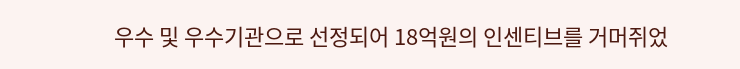우수 및 우수기관으로 선정되어 18억원의 인센티브를 거머쥐었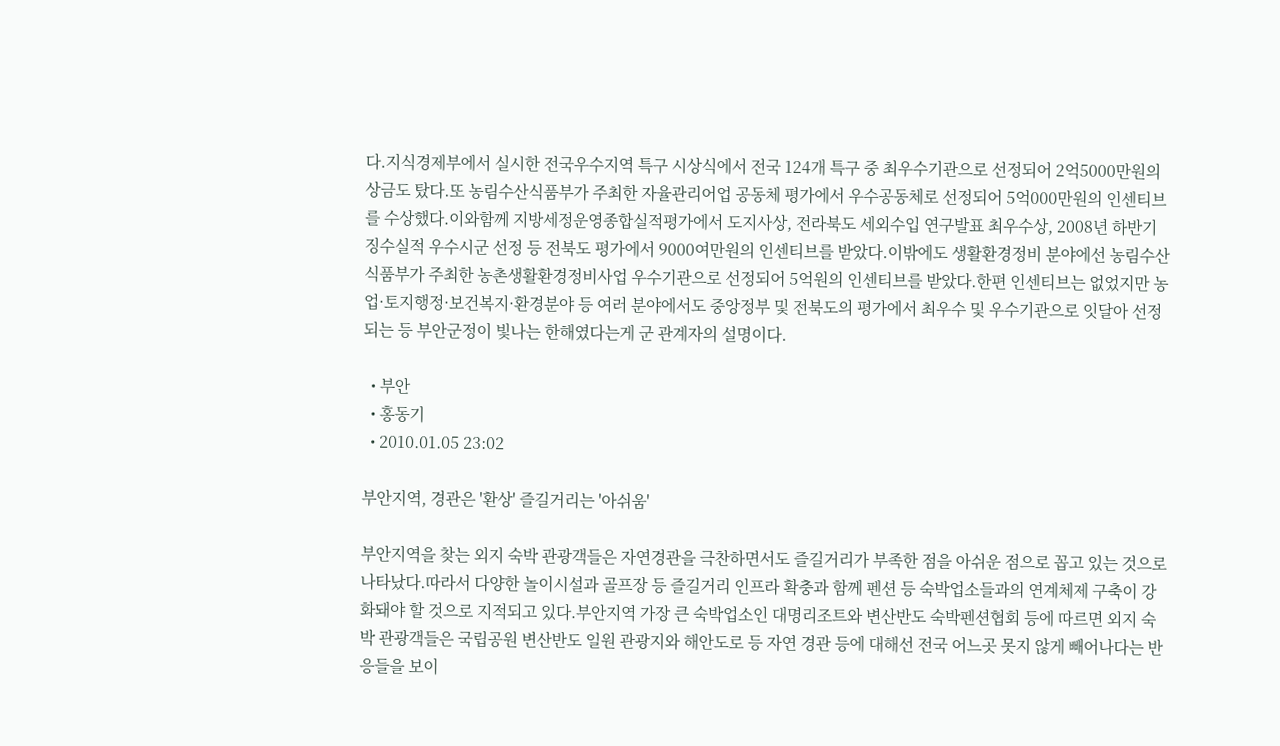다.지식경제부에서 실시한 전국우수지역 특구 시상식에서 전국 124개 특구 중 최우수기관으로 선정되어 2억5000만원의 상금도 탔다.또 농림수산식품부가 주최한 자율관리어업 공동체 평가에서 우수공동체로 선정되어 5억000만원의 인센티브를 수상했다.이와함께 지방세정운영종합실적평가에서 도지사상, 전라북도 세외수입 연구발표 최우수상, 2008년 하반기 징수실적 우수시군 선정 등 전북도 평가에서 9000여만원의 인센티브를 받았다.이밖에도 생활환경정비 분야에선 농림수산식품부가 주최한 농촌생활환경정비사업 우수기관으로 선정되어 5억원의 인센티브를 받았다.한편 인센티브는 없었지만 농업·토지행정·보건복지·환경분야 등 여러 분야에서도 중앙정부 및 전북도의 평가에서 최우수 및 우수기관으로 잇달아 선정되는 등 부안군정이 빛나는 한해였다는게 군 관계자의 설명이다.

  • 부안
  • 홍동기
  • 2010.01.05 23:02

부안지역, 경관은 '환상' 즐길거리는 '아쉬움'

부안지역을 찾는 외지 숙박 관광객들은 자연경관을 극찬하면서도 즐길거리가 부족한 점을 아쉬운 점으로 꼽고 있는 것으로 나타났다.따라서 다양한 놀이시설과 골프장 등 즐길거리 인프라 확충과 함께 펜션 등 숙박업소들과의 연계체제 구축이 강화돼야 할 것으로 지적되고 있다.부안지역 가장 큰 숙박업소인 대명리조트와 변산반도 숙박펜션협회 등에 따르면 외지 숙박 관광객들은 국립공원 변산반도 일원 관광지와 해안도로 등 자연 경관 등에 대해선 전국 어느곳 못지 않게 빼어나다는 반응들을 보이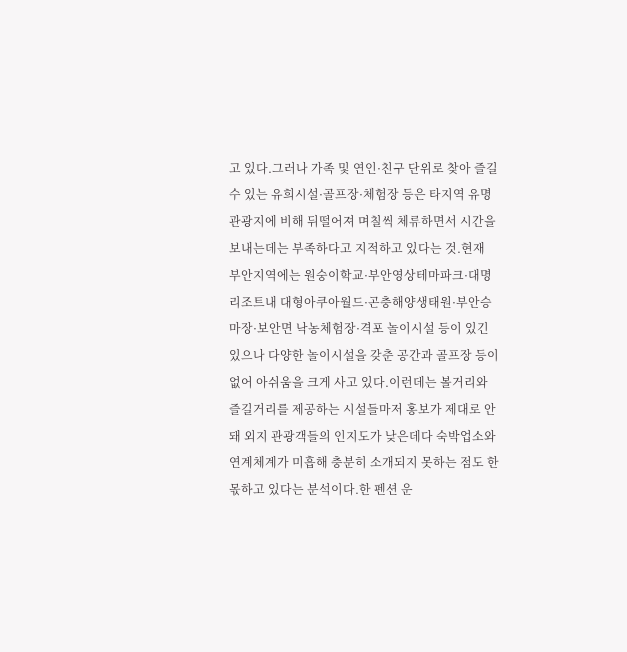고 있다.그러나 가족 및 연인·친구 단위로 찾아 즐길 수 있는 유희시설·골프장·체험장 등은 타지역 유명 관광지에 비해 뒤떨어져 며칠씩 체류하면서 시간을 보내는데는 부족하다고 지적하고 있다는 것.현재 부안지역에는 원숭이학교·부안영상테마파크·대명리조트내 대형아쿠아월드·곤충해양생태원·부안승마장·보안면 낙농체험장·격포 놀이시설 등이 있긴 있으나 다양한 놀이시설을 갖춘 공간과 골프장 등이 없어 아쉬움을 크게 사고 있다.이런데는 볼거리와 즐길거리를 제공하는 시설들마저 홍보가 제대로 안돼 외지 관광객들의 인지도가 낮은데다 숙박업소와 연계체계가 미흡해 충분히 소개되지 못하는 점도 한 몫하고 있다는 분석이다.한 펜션 운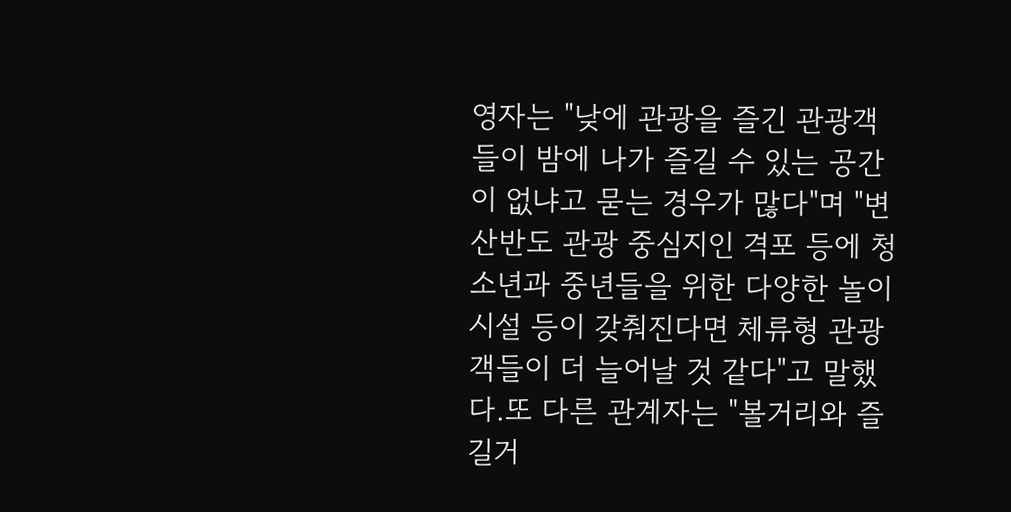영자는 "낮에 관광을 즐긴 관광객들이 밤에 나가 즐길 수 있는 공간이 없냐고 묻는 경우가 많다"며 "변산반도 관광 중심지인 격포 등에 청소년과 중년들을 위한 다양한 놀이시설 등이 갖춰진다면 체류형 관광객들이 더 늘어날 것 같다"고 말했다.또 다른 관계자는 "볼거리와 즐길거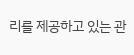리를 제공하고 있는 관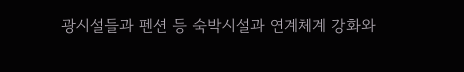광시설들과 펜션 등 숙박시설과 연계체계 강화와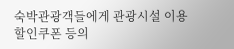숙박관광객들에게 관광시설 이용 할인쿠폰 등의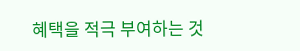혜택을 적극 부여하는 것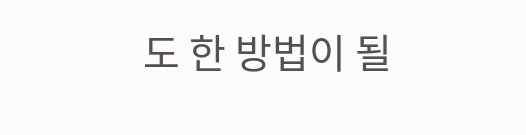도 한 방법이 될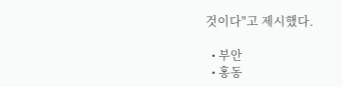것이다"고 제시했다.

  • 부안
  • 홍동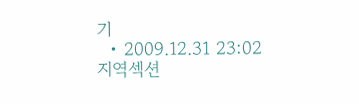기
  • 2009.12.31 23:02
지역섹션